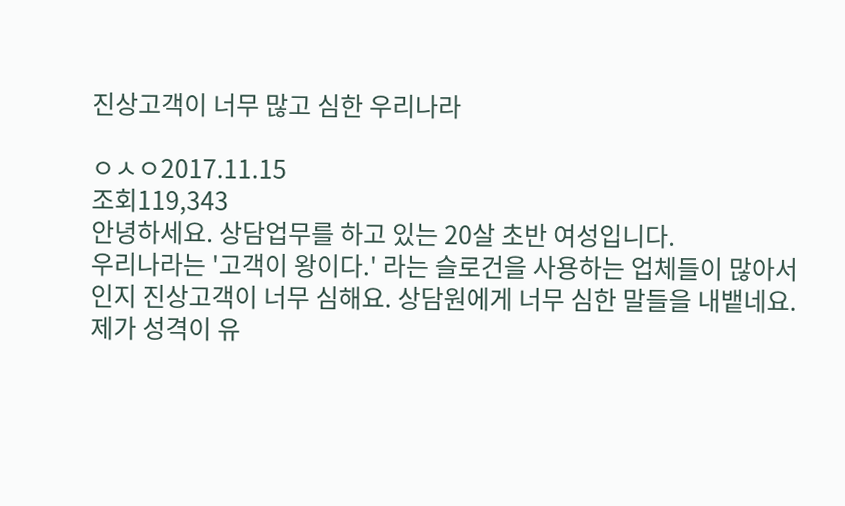진상고객이 너무 많고 심한 우리나라

ㅇㅅㅇ2017.11.15
조회119,343
안녕하세요. 상담업무를 하고 있는 20살 초반 여성입니다.
우리나라는 '고객이 왕이다.' 라는 슬로건을 사용하는 업체들이 많아서인지 진상고객이 너무 심해요. 상담원에게 너무 심한 말들을 내뱉네요. 제가 성격이 유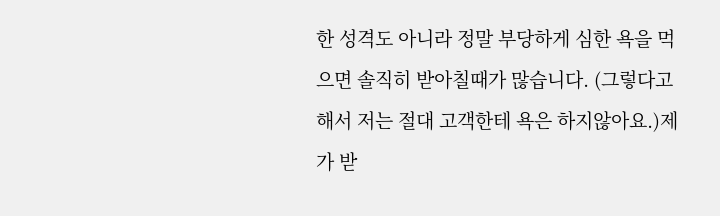한 성격도 아니라 정말 부당하게 심한 욕을 먹으면 솔직히 받아칠때가 많습니다. (그렇다고해서 저는 절대 고객한테 욕은 하지않아요.)제가 받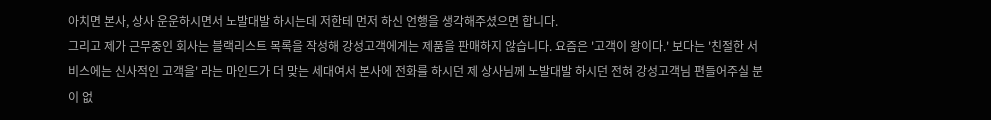아치면 본사, 상사 운운하시면서 노발대발 하시는데 저한테 먼저 하신 언행을 생각해주셨으면 합니다.
그리고 제가 근무중인 회사는 블랙리스트 목록을 작성해 강성고객에게는 제품을 판매하지 않습니다. 요즘은 '고객이 왕이다.' 보다는 '친절한 서비스에는 신사적인 고객을' 라는 마인드가 더 맞는 세대여서 본사에 전화를 하시던 제 상사님께 노발대발 하시던 전혀 강성고객님 편들어주실 분이 없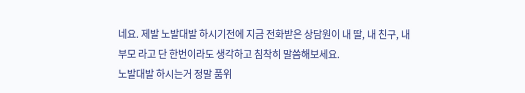네요. 제발 노발대발 하시기전에 지금 전화받은 상담원이 내 딸, 내 친구, 내 부모 라고 단 한번이라도 생각하고 침착히 말씀해보세요.
노발대발 하시는거 정말 품위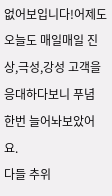없어보입니다!어제도 오늘도 매일매일 진상,극성,강성 고객을 응대하다보니 푸념 한번 늘어놔보았어요.
다들 추위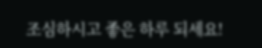조심하시고 좋은 하루 되세요!